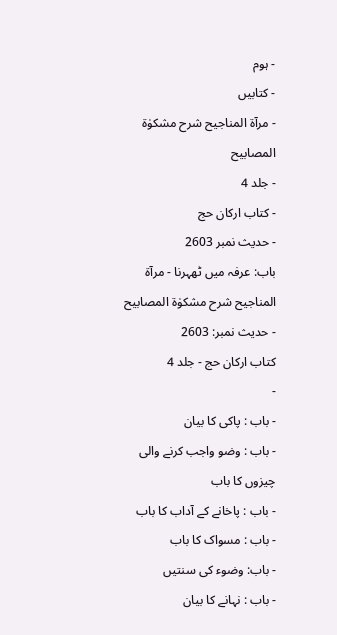- ہوم
- کتابیں
- مرآۃ المناجیح شرح مشکوٰۃ المصابیح
- جلد 4
- کتاب ارکان حج
- حدیث نمبر 2603
باب: عرفہ میں ٹھہرنا - مرآۃ المناجیح شرح مشکوٰۃ المصابیح - حدیث نمبر: 2603
کتاب ارکان حج - جلد 4
-
- باب : پاکی کا بیان
- باب : وضو واجب کرنے والی چیزوں کا باب
- باب : پاخانے کے آداب کا باب
- باب : مسواک کا باب
- باب: وضوء کی سنتیں
- باب : نہانے کا بیان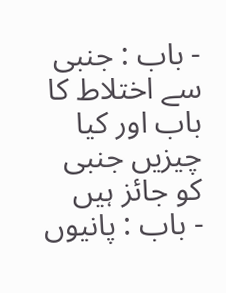- باب : جنبی سے اختلاط کا باب اور کیا چیزیں جنبی کو جائز ہیں
- باب : پانیوں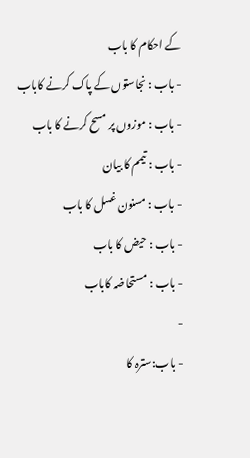کے احکام کا باب
- باب : نجاستوں کے پاک کرنے کاباب
- باب : موزوں پر مسح کرنے کا باب
- باب : تیمم کا بیان
- باب : مسنون غسل کا باب
- باب : حیض کا باب
- باب : مستحاضہ کاباب
-
- باب:سترہ کا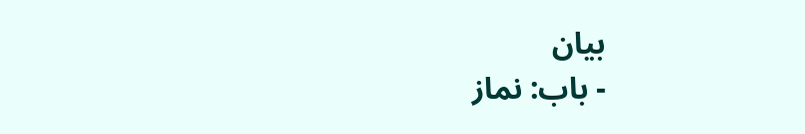بیان
- باب: نماز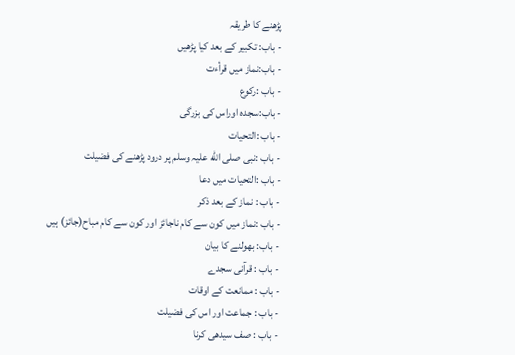پڑھنے کا طریقہ
- باب: تکبیر کے بعد کیا پڑھیں
- باب:نماز میں قرأءت
- باب :رکوع
- باب:سجدہ اوراس کی بزرگی
- باب :التحیات
- باب :نبی صلی الله علیہ وسلم پر درود پڑھنے کی فضیلت
- باب :التحیات میں دعا
- باب : نماز کے بعد ذکر
- باب :نماز میں کون سے کام ناجائز اور کون سے کام مباح(جائز) ہیں
- باب: بھولنے کا بیان
- باب : قرآنی سجدے
- باب : ممانعت کے اوقات
- باب : جماعت اور اس کی فضیلت
- باب : صف سیدھی کرنا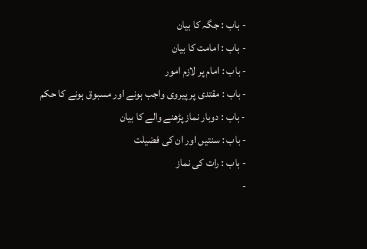- باب : جگہ کا بیان
- باب : امامت کا بیان
- باب : امام پر لازم امور
- باب : مقتدی پر پیروی واجب ہونے اور مسبوق ہونے كا حکم
- باب : دوبار نماز پڑھنے والے کا بیان
- باب : سنتیں اور ان کی فضیلت
- باب : رات کی نماز
-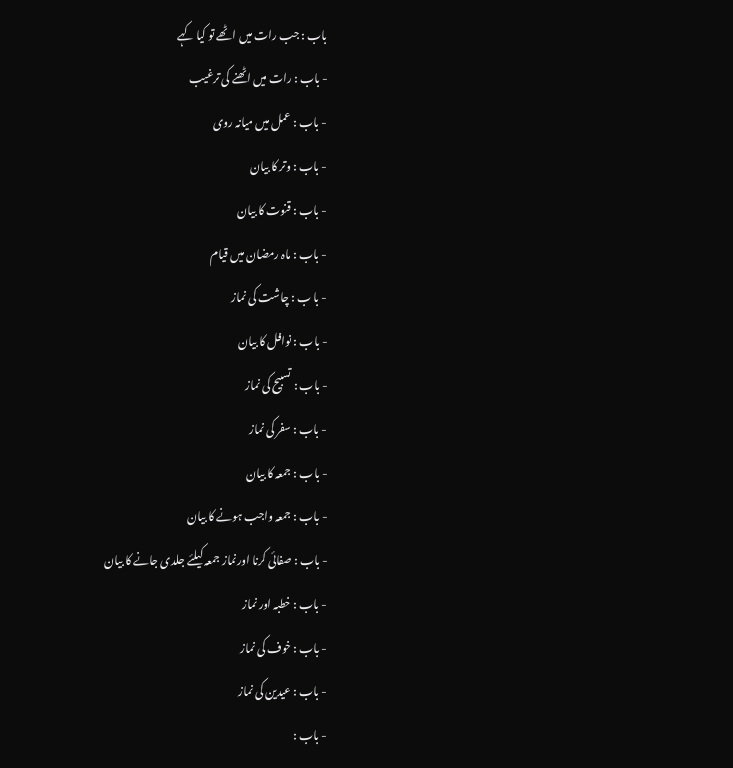باب : جب رات میں اٹھے تو کیا کہے
- باب : رات میں اٹھنے کی ترغیب
- باب : عمل میں میانہ روی
- باب : وتر کا بیان
- باب : قنوت کا بیان
- باب : ماہ رمضان میں قیام
- با ب : چاشت کی نماز
- باب : نوافل کا بیان
- باب : تسبیح کی نماز
- باب : سفر کی نماز
- باب : جمعہ کا بیان
- باب : جمعہ واجب ہونے کا بیان
- باب : صفائی کرنا اورنماز جمعہ کیلئے جلدی جانے کا بیان
- باب : خطبہ اور نماز
- باب : خوف کی نماز
- باب : عیدین کی نماز
- باب :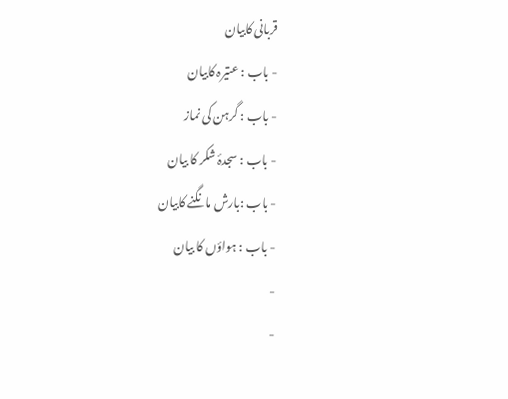قربانی کابيان
- باب : عتیرہ کابیان
- باب : گرہن کی نماز
- باب : سجدۂ شکر کا بیان
- باب :بارش مانگنے کابیان
- باب : ہواؤں کا بیان
-
-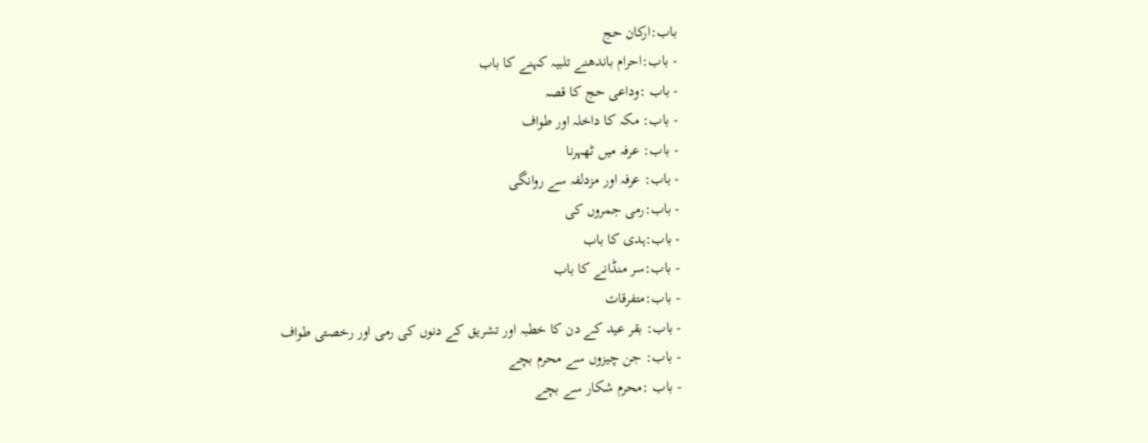باب:ارکان حج
- باب:احرام باندھنے تلبیہ کہنے کا باب
- باب :وداعی حج کا قصہ
- باب: مکہ کا داخلہ اور طواف
- باب: عرفہ میں ٹھہرنا
- باب: عرفہ اور مزدلفہ سے روانگی
- باب:رمی جمروں کی
- باب:ہدی کا باب
- باب:سر منڈانے کا باب
- باب:متفرقات
- باب: بقر عید کے دن کا خطبہ اور تشریق کے دنوں کی رمی اور رخصتی طواف
- باب: جن چیزوں سے محرم بچے
- باب :محرم شکار سے بچے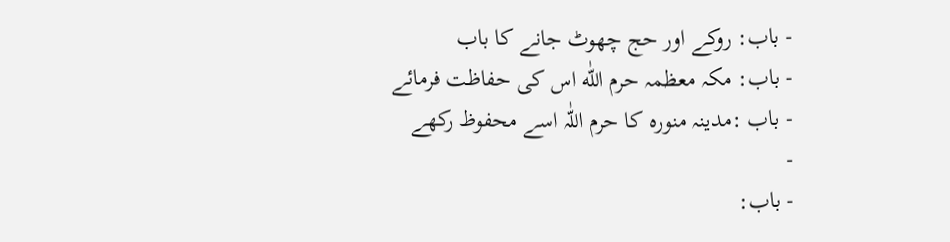- باب: روکے اور حج چھوٹ جانے کا باب
- باب: مکہ معظمہ حرم اللّٰه اس کی حفاظت فرمائے
- باب :مدینہ منورہ کا حرم اللّٰہ اسے محفوظ رکھے
-
- باب: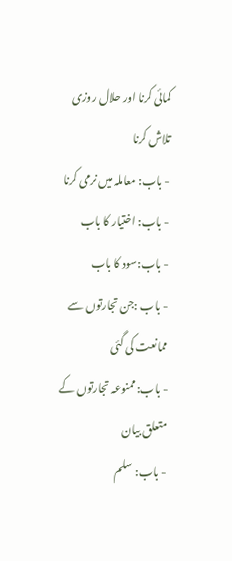کمائی کرنا اور حلال روزی تلاش کرنا
- باب: معاملہ میں نرمی کرنا
- باب: اختیار کا باب
- باب:سود کا باب
- باب :جن تجارتوں سے ممانعت کی گئی
- باب:ممنوعہ تجارتوں کے متعلق بیان
- باب: سلم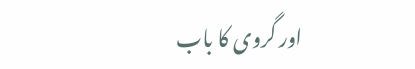اور گروی کا باب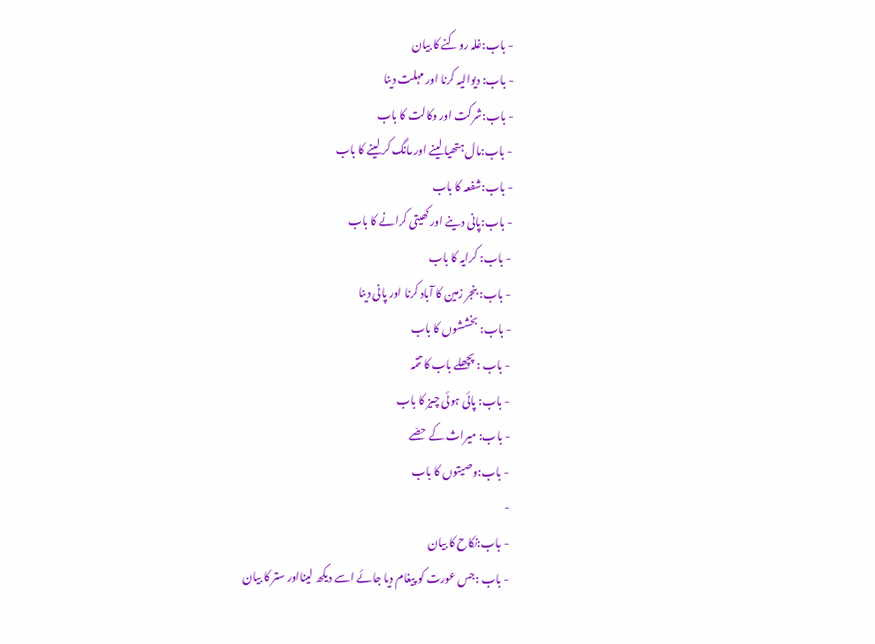- باب:غلہ روکنے کا بیان
- باب: دیوالیہ کرنا اور مہلت دینا
- باب:شرکت اور وکالت کا باب
- باب:مال ہتھیا لینے اور مانگ کر لینے کا باب
- باب:شفعہ کا باب
- باب:پانی دینے اور کھیتی کرانے کا باب
- باب: کرایہ کا باب
- باب: بنجر زمین کا آباد کرنا اور پانی دینا
- باب: بخششوں کا باب
- باب : پچھلے باب کا تتمہ
- باب: پائی ہوئی چیز کا باب
- باب: میراث کے حصّے
- باب:وصیتوں کا باب
-
- باب:نکاح کا بیان
- باب :جس عورت کو پیغام دیا جائے اسے دیکھ لینااور ستر کا بیان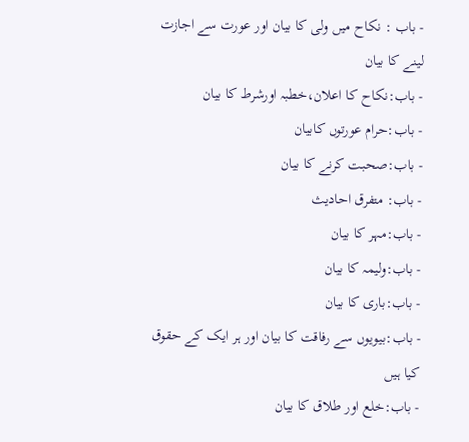- باب : نکاح میں ولی کا بیان اور عورت سے اجازت لینے کا بیان
- باب:نکاح کا اعلان،خطبہ اورشرط کا بیان
- باب:حرام عورتوں کابیان
- باب:صحبت کرنے کا بیان
- باب: متفرق احادیث
- باب:مہر کا بیان
- باب:ولیمہ کا بیان
- باب:باری کا بیان
- باب:بیویوں سے رفاقت کا بیان اور ہر ایک کے حقوق کیا ہیں
- باب:خلع اور طلاق کا بیان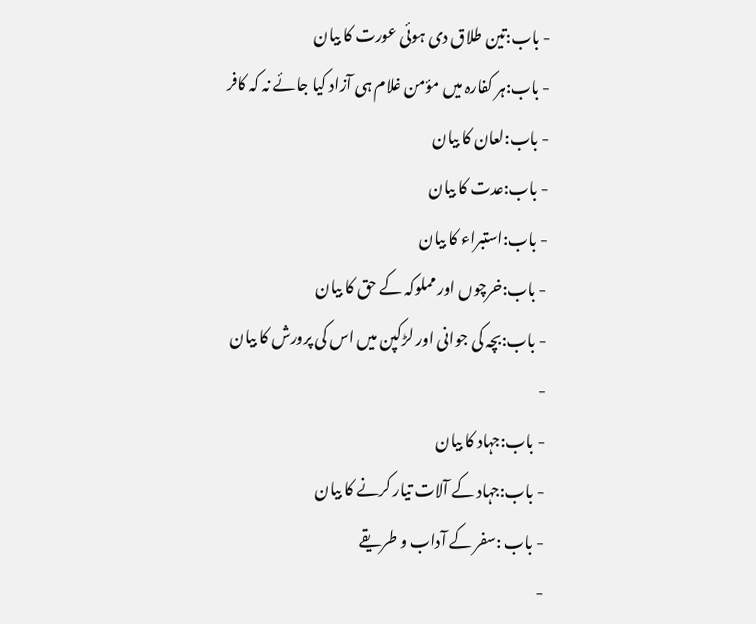- باب:تین طلاق دی ہوئی عورت کا بیان
- باب:ہر کفارہ میں مؤمن غلام ہی آزاد کیا جائے نہ کہ کافر
- باب:لعان کا بیان
- باب:عدت کا بیان
- باب:استبراء کا بیان
- باب:خرچوں اور مملوکہ کے حق کا بیان
- باب:بچہ کی جوانی اور لڑکپن میں اس کی پرورش کا بیان
-
- باب:جہاد کا بیان
- باب:جہاد کے آلات تیار کرنے کا بیان
- باب :سفر کے آداب و طریقے
-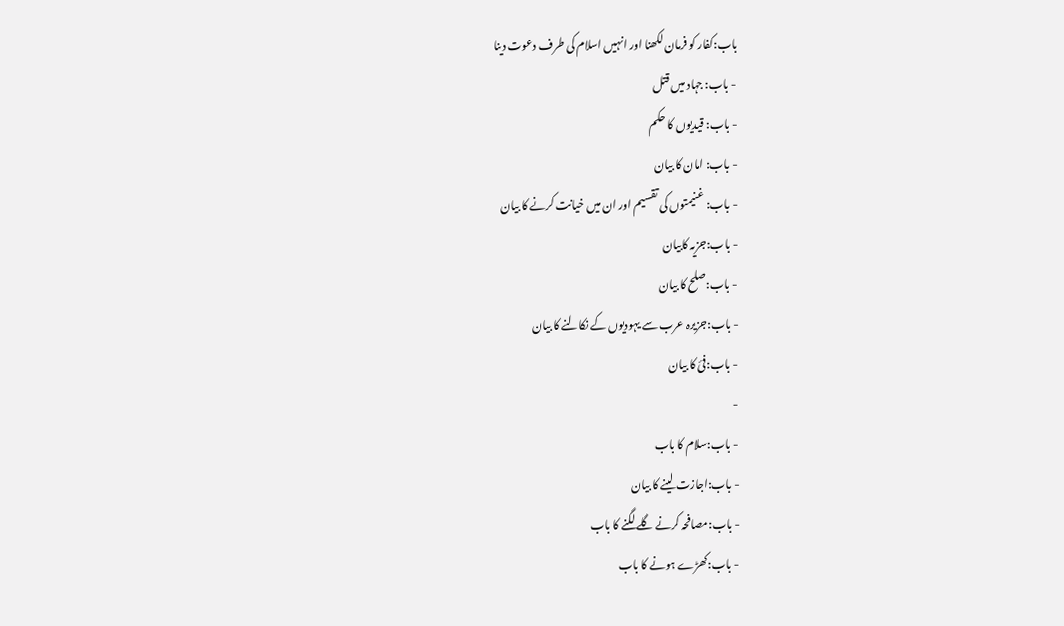باب:کفار کو فرمان لکھنا اور انہیں اسلام کی طرف دعوت دینا
- باب: جہاد میں قتل
- باب: قیدیوں کا حکم
- باب: امان کا بیان
- باب: غنیمتوں کی تقسیم اور ان میں خیانت کرنے کا بیان
- باب:جزیہ کابیان
- باب:صلح کا بیان
- باب:جزیرہ عرب سے یہودیوں کے نکالنے کا بیان
- باب:فئ کا بیان
-
- باب:سلام کا باب
- باب:اجازت لینے کا بیان
- باب:مصافحہ کرنے گلے لگنے کا باب
- باب:کھڑے ہونے کا باب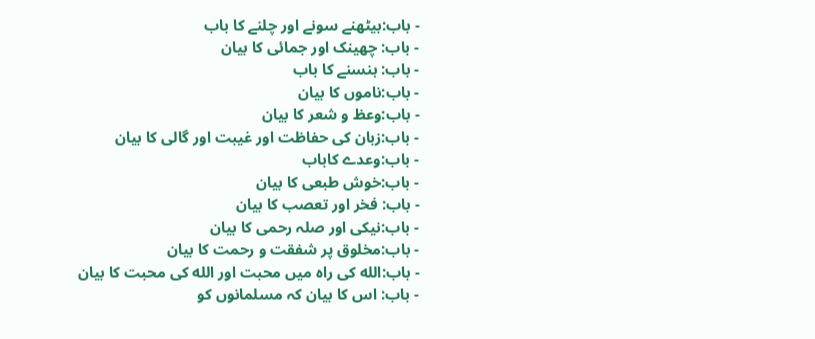- باب:بیٹھنے سونے اور چلنے کا باب
- باب: چھینک اور جمائی کا بیان
- باب: ہنسنے کا باب
- باب:ناموں کا بیان
- باب:وعظ و شعر کا بیان
- باب:زبان کی حفاظت اور غیبت اور گالی کا بیان
- باب:وعدے کاباب
- باب:خوش طبعی کا بیان
- باب: فخر اور تعصب کا بیان
- باب:نیکی اور صلہ رحمی کا بیان
- باب:مخلوق پر شفقت و رحمت کا بیان
- باب:الله کی راہ میں محبت اور الله کی محبت کا بیان
- باب: اس کا بیان کہ مسلمانوں کو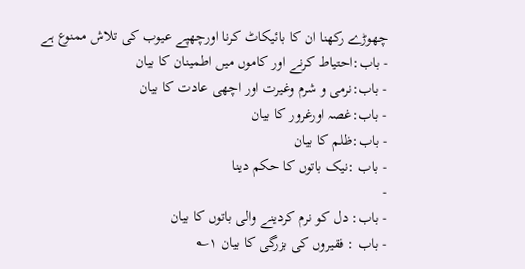چھوڑے رکھنا ان کا بائیکاٹ کرنا اورچھپے عیوب کی تلاش ممنوع ہے
- باب:احتیاط کرنے اور کاموں میں اطمینان کا بیان
- باب:نرمی و شرم وغیرت اور اچھی عادت کا بیان
- باب:غصہ اورغرور کا بیان
- باب:ظلم کا بیان
- باب :نیک باتوں کا حکم دینا
-
- باب: دل کو نرم کردینے والی باتوں کا بیان
- باب : فقیروں کی بزرگی کا بیان ۱؎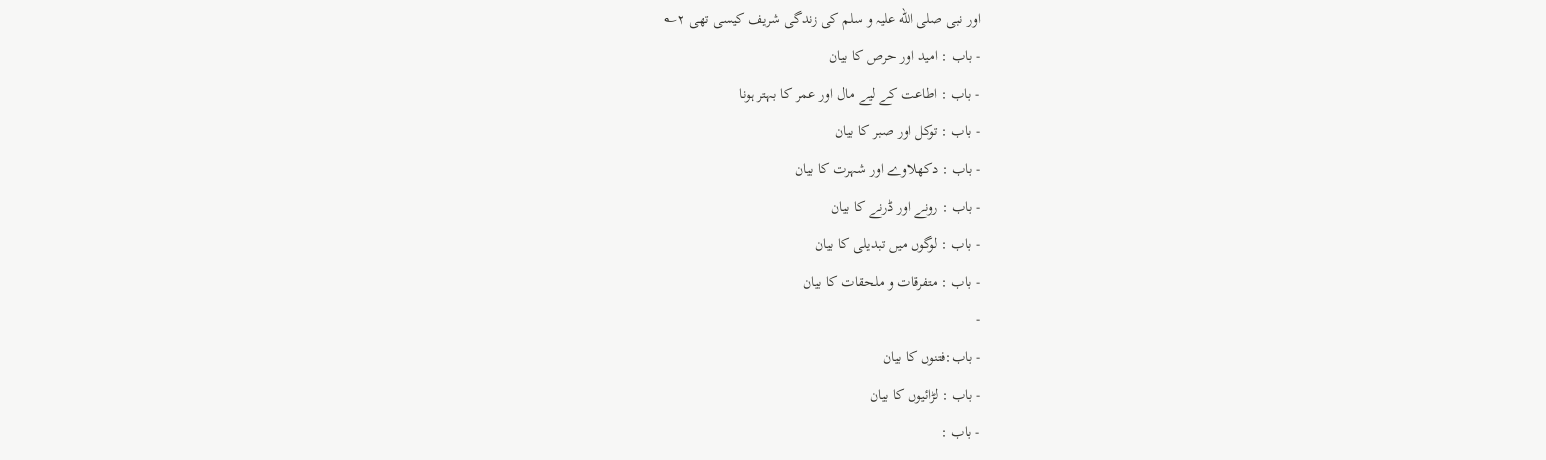اور نبی صلی الله علیہ و سلم کی زندگی شریف کیسی تھی ۲؎
- باب : امید اور حرص کا بیان
- باب : اطاعت کے لیے مال اور عمر کا بہتر ہونا
- باب : توکل اور صبر کا بیان
- باب : دکھلاوے اور شہرت کا بیان
- باب : رونے اور ڈرنے کا بیان
- باب : لوگوں میں تبدیلی کا بیان
- باب : متفرقات و ملحقات کا بیان
-
- باب:فتنوں کا بیان
- باب : لڑائیوں کا بیان
- باب :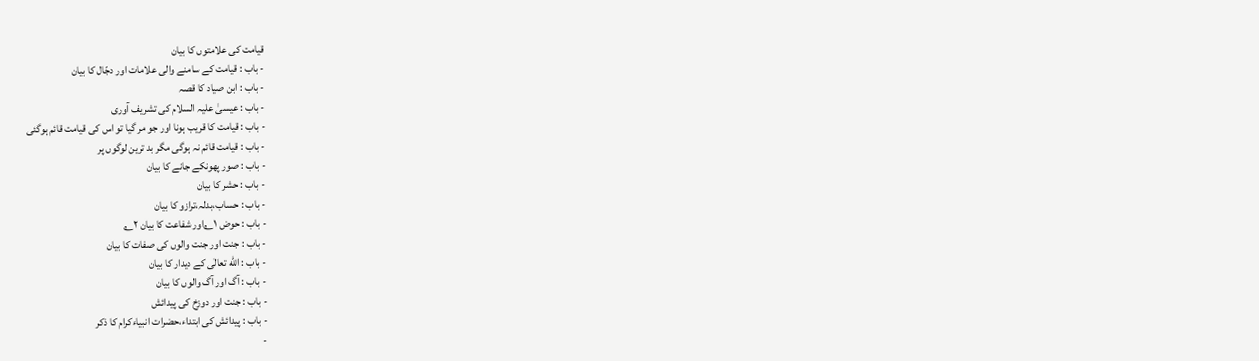قیامت کی علامتوں کا بیان
- باب : قیامت کے سامنے والی علامات اور دجّال کا بیان
- باب : ابن صیاد کا قصہ
- باب : عیسیٰ علیہ السلام کی تشریف آوری
- باب : قیامت کا قریب ہونا اور جو مر گیا تو اس کی قیامت قائم ہوگئی
- باب : قیامت قائم نہ ہوگی مگر بد ترین لوگوں پر
- باب : صور پھونکے جانے کا بیان
- باب : حشر کا بیان
- باب : حساب،بدلہ،ترازو کا بیان
- باب : حوض ۱؎اور شفاعت کا بیان ۲؎
- باب : جنت اور جنت والوں کی صفات کا بیان
- باب : الله تعالٰی کے دیدار کا بیان
- باب : آگ اور آگ والوں کا بیان
- باب : جنت اور دوزخ کی پیدائش
- باب : پیدائش کی ابتداء،حضرات انبیاءکرام کا ذکر
-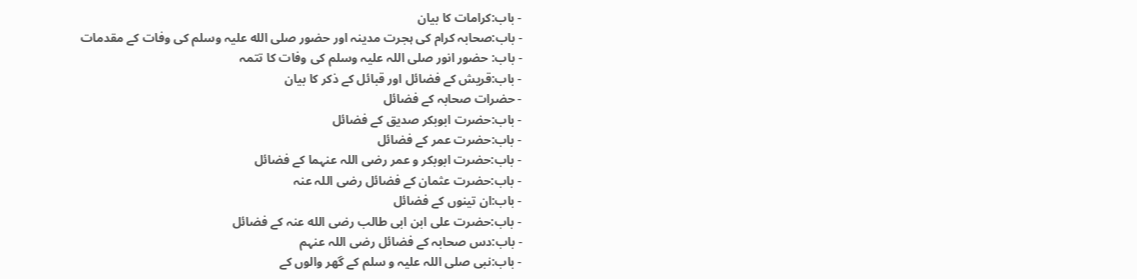- باب:کرامات کا بیان
- باب:صحابہ کرام کی ہجرت مدینہ اور حضور صلی الله علیہ وسلم کی وفات کے مقدمات
- باب: حضور انور صلی اللہ علیہ وسلم کی وفات کا تتمہ
- باب:قریش کے فضائل اور قبائل کے ذکر کا بیان
- حضرات صحابہ کے فضائل
- باب:حضرت ابوبکر صدیق کے فضائل
- باب:حضرت عمر کے فضائل
- باب:حضرت ابوبکر و عمر رضی اللہ عنہما کے فضائل
- باب:حضرت عثمان کے فضائل رضی اللہ عنہ
- باب:ان تینوں کے فضائل
- باب:حضرت علی ابن ابی طالب رضی الله عنہ کے فضائل
- باب:دس صحابہ کے فضائل رضی اللہ عنہم
- باب:نبی صلی اللہ علیہ و سلم کے گھر والوں کے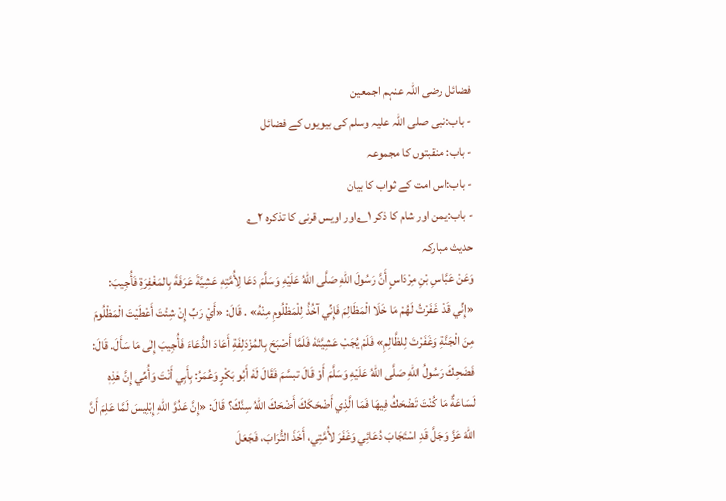فضائل رضی اللہ عنہم اجمعین
- باب:نبی صلی اللہ علیہ وسلم کی بیویوں کے فضائل
- باب: منقبتوں کا مجموعہ
- باب:اس امت کے ثواب کا بیان
- باب:یمن اور شام کا ذکر ۱؎اور اویس قرنی کا تذکرہ ۲؎
حدیث مبارکہ
وَعَنْ عَبَّاسِ بْنِ مِرْدَاسٍ أَنَّ رَسُولَ اللّٰهِ صَلَّى اللّٰهُ عَلَيْهِ وَسَلَّمَ دَعَا لِأُمَّتِهٖ عَشِيَّةَ عَرَفَةَ بِالمَغْفِرَةِ فَأُجِيبَ: «إِنِّي قَدْ غَفَرْتُ لَهُمْ مَا خَلَا الْمَظَالِمَ فَإِنِّي آخُذُ لِلْمَظْلُومِ مِنْهُ» . قَالَ: «أَيْ رَبِّ إِنْ شِئْتَ أَعْطَيْتَ الْمَظْلُومَ مِنَ الْجَنَّةِ وَغَفَرْتَ لِلظَّالِمِ» فَلَمْ يُجَبْ عَشِيَّتَهٗ فَلَمَّا أَصْبَحَ بِالمُزْدَلِفَةِ أَعَادَ الدُّعَاءَ فَأُجِيبَ إِلٰى مَا سَأَلَ. قَالَ: فَضَحِكَ رَسُولُ اللّٰهِ صَلَّى اللّٰهُ عَلَيْهِ وَسَلَّمَ أَوْ قَالَ تبسَّمَ فَقَالَ لَهٗ أَبُو بَكْرٍ وَعُمَرُ: بِأَبِي أَنْتَ وَأُمِّي إِنَّ هٰذِهٖ لَسَاعَةٌ مَا كُنْتَ تَضْحَكُ فِيهَا فَمَا الَّذِي أَضْحَكَكَ أَضْحَكَ اللّٰهُ سِنَّكَ؟ قَالَ: «إِنَّ عَدُوَّ اللّٰهِ إِبْلِيسَ لَمَّا عَلِمَ أَنَّ اللّٰهَ عَزَّ وَجَلَّ قَدِ اسْتَجَابَ دُعَائِي وَغَفَرَ لأُمَّتِي، أَخَذَ التُّرَابَ، فَجَعَلَ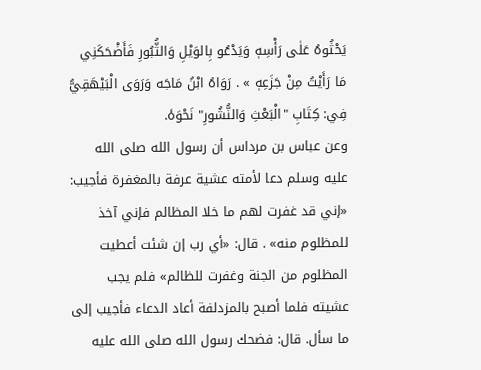يَحْثُوهُ عَلٰى رَأْسِهٖ وَيَدْعُو بِالوَيْلِ وَالثُّبُورِ فَأَضْحَكَنِي مَا رَأَيْتُ مِنْ جَزَعِهٖ » . رَوَاهُ ابْنُ مَاجَه وَرَوَى الْبَيْهَقِيُّ فِي: كِتَابِ "الْبَعْثِ وَالنُّشُورِ" نَحْوَهٗ.
وعن عباس بن مرداس أن رسول الله صلى الله عليه وسلم دعا لأمته عشية عرفة بالمغفرة فأجيب: «إني قد غفرت لهم ما خلا المظالم فإني آخذ للمظلوم منه» . قال: «أي رب إن شئت أعطيت المظلوم من الجنة وغفرت للظالم» فلم يجب عشيته فلما أصبح بالمزدلفة أعاد الدعاء فأجيب إلى ما سأل. قال: فضحك رسول الله صلى الله عليه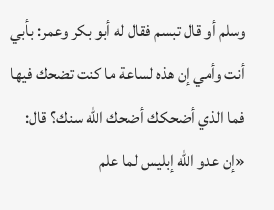وسلم أو قال تبسم فقال له أبو بكر وعمر: بأبي أنت وأمي إن هذه لساعة ما كنت تضحك فيها فما الذي أضحكك أضحك الله سنك؟ قال: «إن عدو الله إبليس لما علم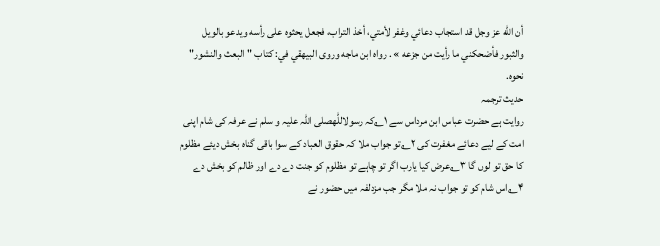أن الله عز وجل قد استجاب دعائي وغفر لأمتي، أخذ التراب، فجعل يحثوه على رأسه ويدعو بالويل والثبور فأضحكني ما رأيت من جزعه » . رواه ابن ماجه وروى البيهقي في: كتاب "البعث والنشور" نحوه.
حدیث ترجمہ
روایت ہے حضرت عباس ابن مرداس سے ۱؎کہ رسولاللّٰهصلی اللّٰہ علیہ و سلم نے عرفہ کی شام اپنی امت کے لیے دعائے مغفرت کی ۲؎تو جواب ملا کہ حقوق العباد کے سوا باقی گناہ بخش دیئے مظلوم کا حق تو لوں گا ۳؎عرض کیا یارب اگر تو چاہے تو مظلوم کو جنت دے دے اور ظالم کو بخش دے ۴؎اس شام کو تو جواب نہ ملا مگر جب مزدلفہ میں حضور نے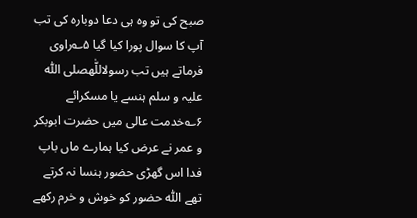صبح کی تو وہ ہی دعا دوبارہ کی تب آپ کا سوال پورا کیا گیا ۵؎راوی فرماتے ہیں تب رسولاللّٰهصلی اللّٰہ علیہ و سلم ہنسے یا مسکرائے ۶؎خدمت عالی میں حضرت ابوبکر و عمر نے عرض کیا ہمارے ماں باپ فدا اس گھڑی حضور ہنسا نہ کرتے تھے اللّٰه حضور کو خوش و خرم رکھے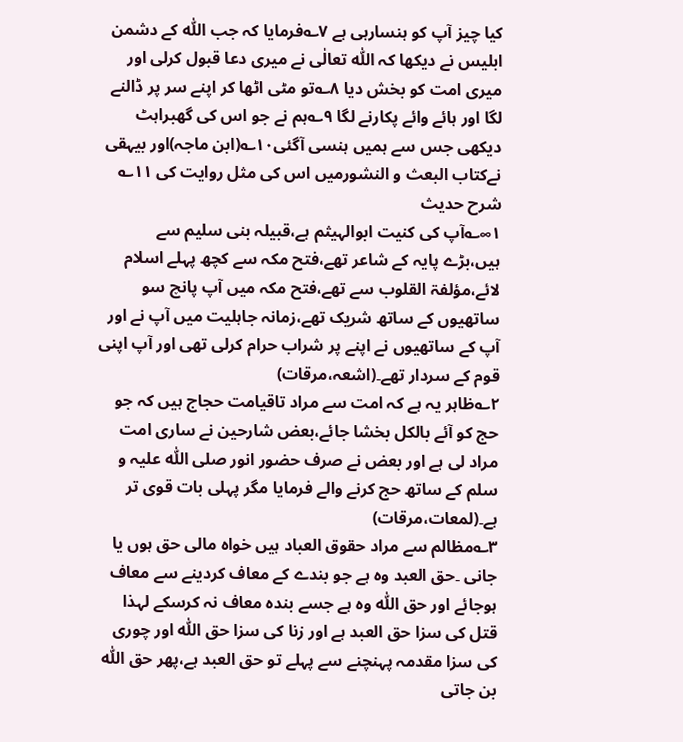کیا چیز آپ کو ہنسارہی ہے ۷؎فرمایا کہ جب اللّٰه کے دشمن ابلیس نے دیکھا کہ اللّٰه تعالٰی نے میری دعا قبول کرلی اور میری امت کو بخش دیا ۸؎تو مٹی اٹھا کر اپنے سر پر ڈالنے لگا اور ہائے وائے پکارنے لگا ۹؎ہم نے جو اس کی گھبراہٹ دیکھی جس سے ہمیں ہنسی آگئی۱۰؎(ابن ماجہ)اور بیہقی نےکتاب البعث و النشورمیں اس کی مثل روایت کی ۱۱؎
شرح حدیث
۱∞؎آپ کی کنیت ابوالہیثم ہے،قبیلہ بنی سلیم سے ہیں،بڑے پایہ کے شاعر تھے،فتح مکہ سے کچھ پہلے اسلام لائے،مؤلفۃ القلوب سے تھے،فتح مکہ میں آپ پانچ سو ساتھیوں کے ساتھ شریک تھے،زمانہ جاہلیت میں آپ نے اور آپ کے ساتھیوں نے اپنے پر شراب حرام کرلی تھی اور آپ اپنی قوم کے سردار تھے۔(اشعہ،مرقات)
۲؎ظاہر یہ ہے کہ امت سے مراد تاقیامت حجاج ہیں کہ جو حج کو آئے بالکل بخشا جائے،بعض شارحین نے ساری امت مراد لی ہے اور بعض نے صرف حضور انور صلی اللّٰہ علیہ و سلم کے ساتھ حج کرنے والے فرمایا مگر پہلی بات قوی تر ہے۔(لمعات،مرقات)
۳؎مظالم سے مراد حقوق العباد ہیں خواہ مالی حق ہوں یا جانی ۔حق العبد وہ ہے جو بندے کے معاف کردینے سے معاف ہوجائے اور حق اللّٰه وہ ہے جسے بندہ معاف نہ کرسکے لہذا قتل کی سزا حق العبد ہے اور زنا کی سزا حق اللّٰه اور چوری کی سزا مقدمہ پہنچنے سے پہلے تو حق العبد ہے،پھر حق اللّٰه بن جاتی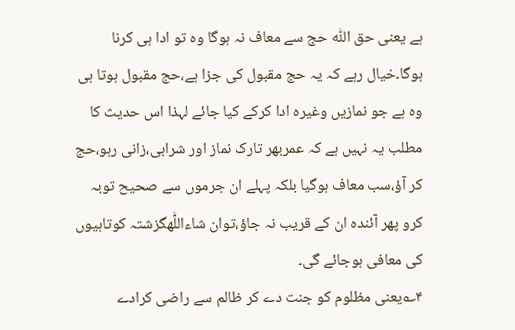ہے یعنی حق اللّٰه حج سے معاف نہ ہوگا وہ تو ادا ہی کرنا ہوگا۔خیال رہے کہ یہ حج مقبول کی جزا ہے،حج مقبول ہوتا ہی وہ ہے جو نمازیں وغیرہ ادا کرکے کیا جائے لہذا اس حدیث کا مطلب یہ نہیں ہے کہ عمربھر تارک نماز اور شرابی،زانی رہو،حج کر آؤ،سب معاف ہوگیا بلکہ پہلے ان جرموں سے صحیح توبہ کرو پھر آئندہ ان کے قریب نہ جاؤ،توان شاءاللّٰهگزشتہ کوتاہیوں کی معافی ہوجائے گی۔
۴؎یعنی مظلوم کو جنت دے کر ظالم سے راضی کرادے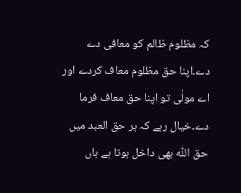کہ مظلوم ظالم کو معافی دے دے۔اپنا حق مظلوم معاف کردے اور اے مولٰی تو اپنا حق معاف فرما دے۔خیال رہے کہ ہر حق العبد میں حق اللّٰہ بھی داخل ہوتا ہے ہاں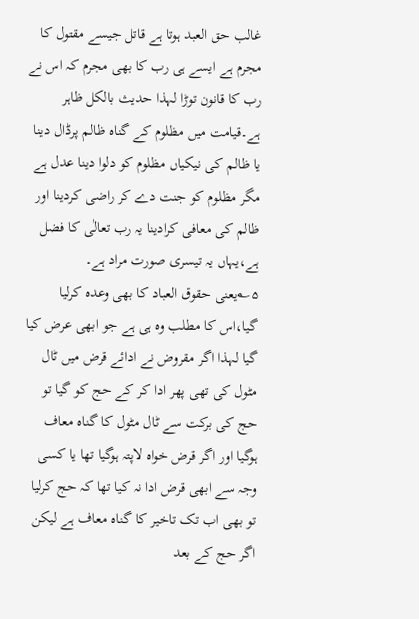غالب حق العبد ہوتا ہے قاتل جیسے مقتول کا مجرم ہے ایسے ہی رب کا بھی مجرم کہ اس نے رب کا قانون توڑا لہذا حدیث بالکل ظاہر ہے۔قیامت میں مظلوم کے گناہ ظالم پرڈال دینا یا ظالم کی نیکیاں مظلوم کو دلوا دینا عدل ہے مگر مظلوم کو جنت دے کر راضی کردینا اور ظالم کی معافی کرادینا یہ رب تعالٰی کا فضل ہے،یہاں یہ تیسری صورت مراد ہے۔
۵؎یعنی حقوق العباد کا بھی وعدہ کرلیا گیا،اس کا مطلب وہ ہی ہے جو ابھی عرض کیا گیا لہذا اگر مقروض نے ادائے قرض میں ٹال مٹول کی تھی پھر ادا کر کے حج کو گیا تو حج کی برکت سے ٹال مٹول کا گناہ معاف ہوگیا اور اگر قرض خواہ لاپتہ ہوگیا تھا یا کسی وجہ سے ابھی قرض ادا نہ کیا تھا کہ حج کرلیا تو بھی اب تک تاخیر کا گناہ معاف ہے لیکن اگر حج کے بعد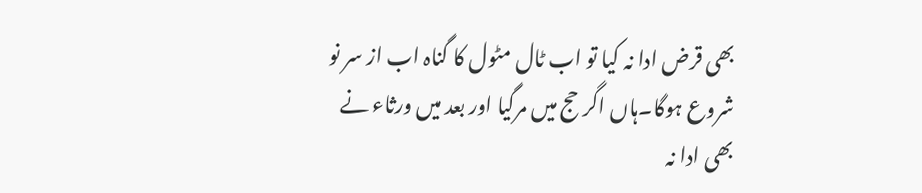بھی قرض ادا نہ کیا تو اب ٹال مٹول کا گناہ اب از سر نو شروع ہوگا۔ہاں اگر حج میں مرگیا اور بعد میں ورثاء نے بھی ادا نہ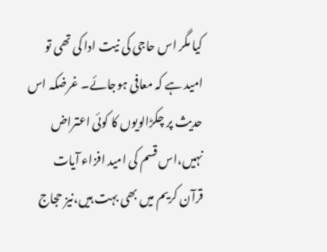کیا مگر اس حاجی کی نیت ادا کی تھی تو امید ہے کہ معافی ہوجائے۔ غرضکہ اس حدیث پر چکڑالویوں کا کوئی اعتراض نہیں،اس قسم کی امید افزاء آیات قرآن کریم میں بھی بہت ہیں،نیز حجاج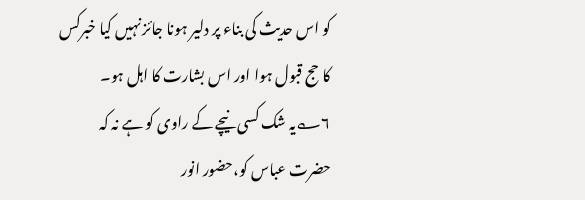کو اس حدیث کی بناء پر دلیر ہونا جائز نہیں کیا خبرکس کا حج قبول ہوا اور اس بشارت کا اہل ہو۔
۶؎یہ شک کسی نیچے کے راوی کو ہے نہ کہ حضرت عباس کو،حضور انور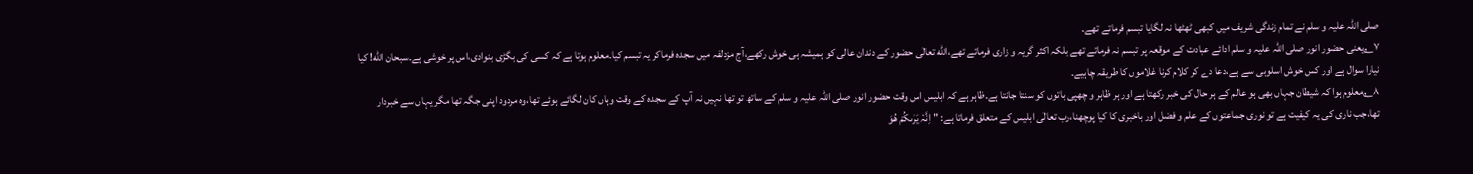صلی اللّٰہ علیہ و سلم نے تمام زندگی شریف میں کبھی ٹھٹھا نہ لگایا تبسم فرماتے تھے۔
۷؎یعنی حضور انور صلی اللّٰہ علیہ و سلم ادائے عبادت کے موقعہ پر تبسم نہ فرماتے تھے بلکہ اکثر گریہ و زاری فرماتے تھے،اللّٰه تعالٰی حضور کے دندان عالی کو ہمیشہ ہی خوش رکھے،آج مزدلفہ میں سجدہ فرماکر یہ تبسم کیا۔معلوم ہوتا ہے کہ کسی کی بگڑی بنوادی،اس پر خوشی ہے۔سبحان اللّٰه! کیا نیارا سوال ہے اور کس خوش اسلوبی سے ہے،دعا دے کر کلام کرنا غلاموں کا طریقہ چاہیے۔
۸؎معلوم ہوا کہ شیطان جہاں بھی ہو عالم کے ہر حال کی خبر رکھتا ہے اور ہر ظاہر و چھپی باتوں کو سنتا جانتا ہے۔ظاہر ہے کہ ابلیس اس وقت حضور انور صلی اللّٰہ علیہ و سلم کے ساتھ تو تھا نہیں نہ آپ کے سجدہ کے وقت وہاں کان لگائے ہوئے تھا،وہ مردود اپنی جگہ تھا مگر یہاں سے خبردار تھا،جب ناری کی یہ کیفیت ہے تو نوری جماعتوں کے علم و فضل اور باخبری کا کیا پوچھنا،رب تعالٰی ابلیس کے متعلق فرماتا ہے: "اِنَّہٗ یَرٰىکُمْ هُوَ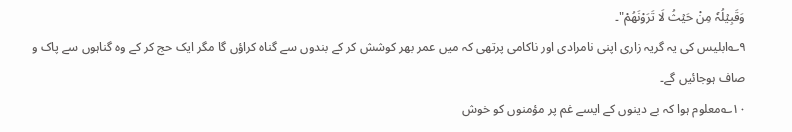وَقَبِیۡلُہٗ مِنْ حَیۡثُ لَا تَرَوْنَهُمْ"۔
۹؎ابلیس کی یہ گریہ زاری اپنی نامرادی اور ناکامی پرتھی کہ میں عمر بھر کوشش کر کے بندوں سے گناہ کراؤں گا مگر ایک حج کر کے وہ گناہوں سے پاک و صاف ہوجائیں گے۔
۱۰؎معلوم ہوا کہ بے دینوں کے ایسے غم پر مؤمنوں کو خوش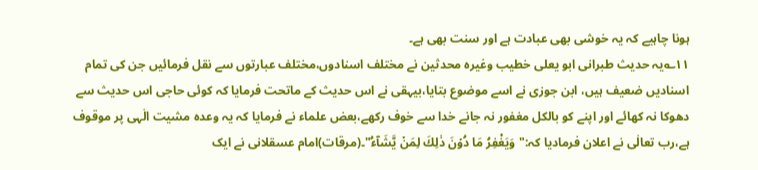ہونا چاہیے کہ یہ خوشی بھی عبادت ہے اور سنت بھی ہے۔
۱۱؎یہ حدیث طبرانی ابو یعلی خطیب وغیرہ محدثین نے مختلف اسنادوں،مختلف عبارتوں سے نقل فرمائیں جن کی تمام اسنادیں ضعیف ہیں، ابن جوزی نے اسے موضوع بتایا،بیہقی نے اس حدیث کے ماتحت فرمایا کہ کوئی حاجی اس حدیث سے دھوکا نہ کھائے اور اپنے کو بالکل مغفور نہ جانے خدا سے خوف رکھے،بعض علماء نے فرمایا کہ یہ وعدہ مشیت الٰہی پر موقوف ہے،رب تعالٰی نے اعلان فرمادیا کہ:"وَیَغْفِرُ مَا دُوۡنَ ذٰلِكَ لِمَنۡ یَّشَآءُ"۔(مرقات)امام عسقلانی نے ایک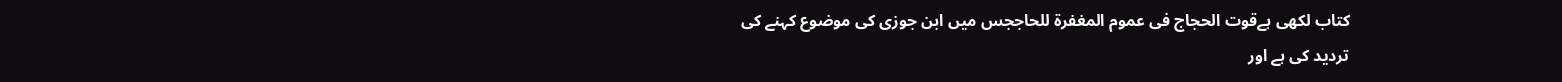کتاب لکھی ہےقوت الحجاج فی عموم المغفرۃ للحاججس میں ابن جوزی کی موضوع کہنے کی تردید کی ہے اور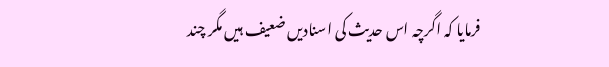فرمایا کہ اگرچہ اس حدیث کی اسنادیں ضعیف ہیں مگر چند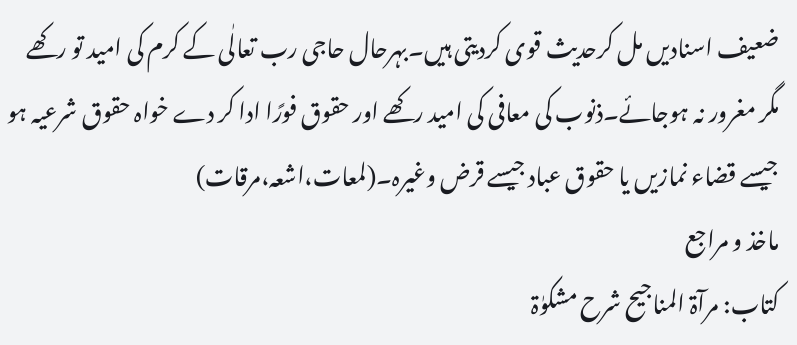ضعیف اسنادیں مل کرحدیث قوی کردیتی ہیں۔بہرحال حاجی رب تعالٰی کے کرم کی امید تو رکھے مگر مغرور نہ ہوجائے۔ذنوب کی معافی کی امید رکھے اور حقوق فورًا ادا کر دے خواہ حقوق شرعیہ ہو جیسے قضاء نمازیں یا حقوق عباد جیسے قرض وغیرہ۔(لمعات،اشعہ،مرقات)
ماخذ و مراجع
کتاب: مرآۃ المناجیح شرح مشکوٰۃ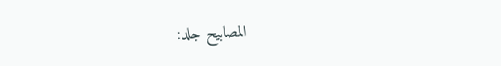المصابیح جلد: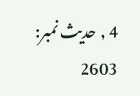4 , حدیث نمبر: 2603